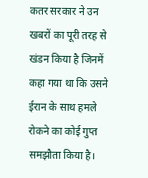कतर सरकार ने उन खबरों का पूरी तरह से खंडन किया है जिनमें कहा गया था कि उसने ईरान के साथ हमले रोकने का कोई गुप्त समझौता किया है।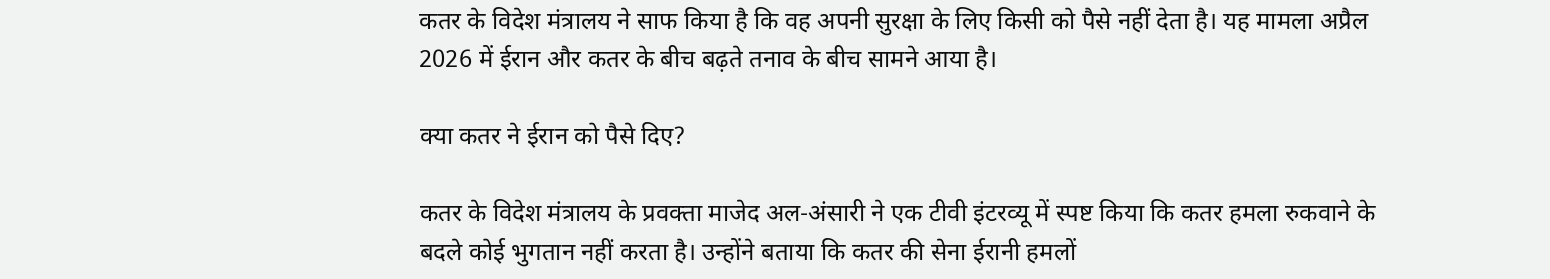कतर के विदेश मंत्रालय ने साफ किया है कि वह अपनी सुरक्षा के लिए किसी को पैसे नहीं देता है। यह मामला अप्रैल 2026 में ईरान और कतर के बीच बढ़ते तनाव के बीच सामने आया है।

क्या कतर ने ईरान को पैसे दिए?

कतर के विदेश मंत्रालय के प्रवक्ता माजेद अल-अंसारी ने एक टीवी इंटरव्यू में स्पष्ट किया कि कतर हमला रुकवाने के बदले कोई भुगतान नहीं करता है। उन्होंने बताया कि कतर की सेना ईरानी हमलों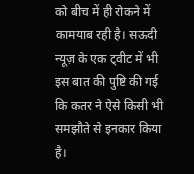को बीच में ही रोकने में कामयाब रही है। सऊदी न्यूज़ के एक ट्वीट में भी इस बात की पुष्टि की गई कि कतर ने ऐसे किसी भी समझौते से इनकार किया है।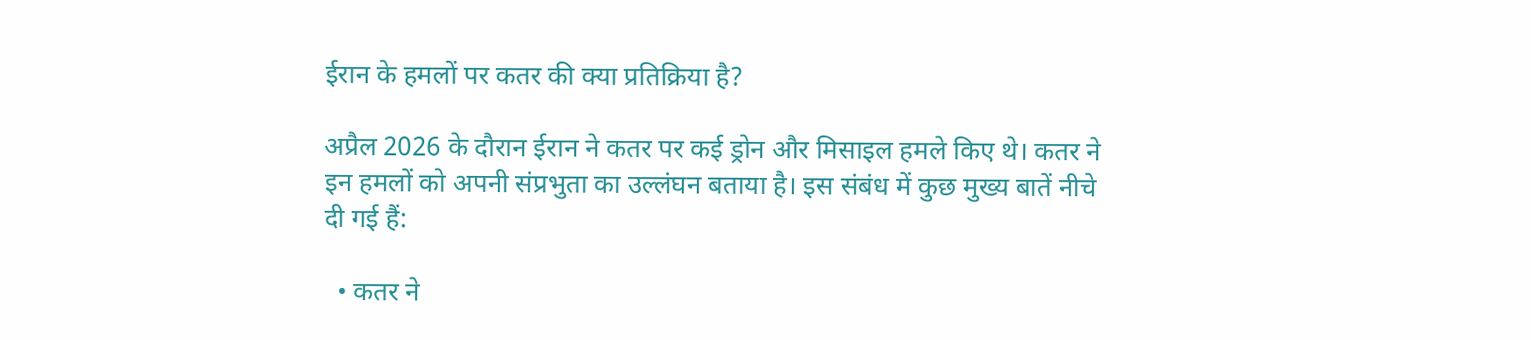ईरान के हमलों पर कतर की क्या प्रतिक्रिया है?

अप्रैल 2026 के दौरान ईरान ने कतर पर कई ड्रोन और मिसाइल हमले किए थे। कतर ने इन हमलों को अपनी संप्रभुता का उल्लंघन बताया है। इस संबंध में कुछ मुख्य बातें नीचे दी गई हैं:

  • कतर ने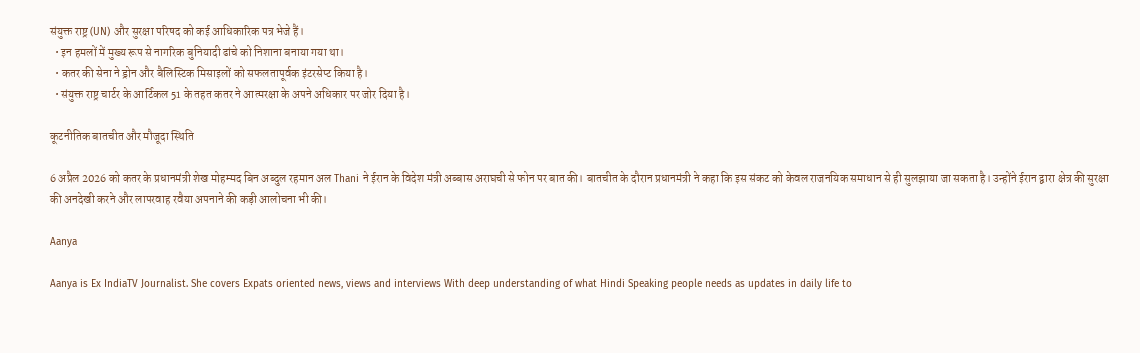संयुक्त राष्ट्र (UN) और सुरक्षा परिषद को कई आधिकारिक पत्र भेजे हैं।
  • इन हमलों में मुख्य रूप से नागरिक बुनियादी ढांचे को निशाना बनाया गया था।
  • कतर की सेना ने ड्रोन और बैलिस्टिक मिसाइलों को सफलतापूर्वक इंटरसेप्ट किया है।
  • संयुक्त राष्ट्र चार्टर के आर्टिकल 51 के तहत कतर ने आत्मरक्षा के अपने अधिकार पर जोर दिया है।

कूटनीतिक बातचीत और मौजूदा स्थिति

6 अप्रैल 2026 को कतर के प्रधानमंत्री शेख मोहम्मद बिन अब्दुल रहमान अल Thani ने ईरान के विदेश मंत्री अब्बास अराघची से फोन पर बात की। बातचीत के दौरान प्रधानमंत्री ने कहा कि इस संकट को केवल राजनयिक समाधान से ही सुलझाया जा सकता है। उन्होंने ईरान द्वारा क्षेत्र की सुरक्षा की अनदेखी करने और लापरवाह रवैया अपनाने की कड़ी आलोचना भी की।

Aanya

Aanya is Ex IndiaTV Journalist. She covers Expats oriented news, views and interviews With deep understanding of what Hindi Speaking people needs as updates in daily life to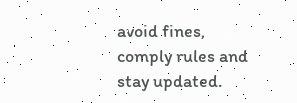avoid fines, comply rules and stay updated.